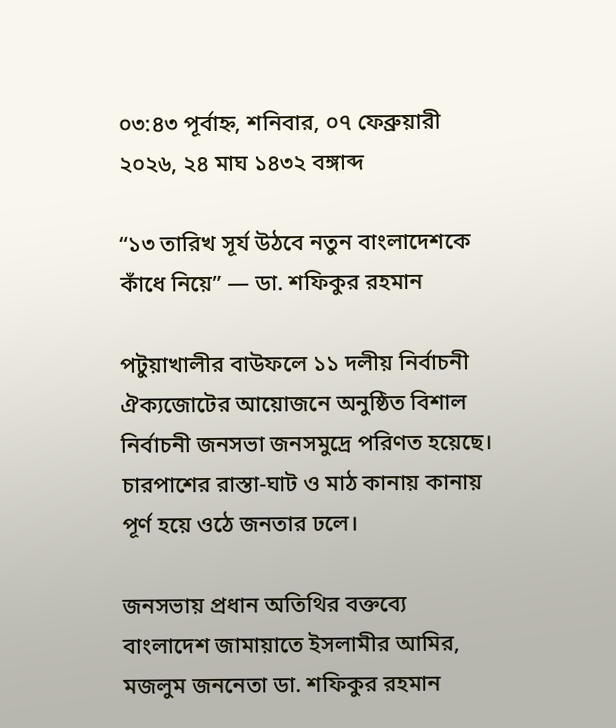০৩:৪৩ পূর্বাহ্ন, শনিবার, ০৭ ফেব্রুয়ারী ২০২৬, ২৪ মাঘ ১৪৩২ বঙ্গাব্দ

“১৩ তারিখ সূর্য উঠবে নতুন বাংলাদেশকে কাঁধে নিয়ে” — ডা. শফিকুর রহমান

পটুয়াখালীর বাউফলে ১১ দলীয় নির্বাচনী ঐক্যজোটের আয়োজনে অনুষ্ঠিত বিশাল নির্বাচনী জনসভা জনসমুদ্রে পরিণত হয়েছে। চারপাশের রাস্তা-ঘাট ও মাঠ কানায় কানায় পূর্ণ হয়ে ওঠে জনতার ঢলে।

জনসভায় প্রধান অতিথির বক্তব্যে বাংলাদেশ জামায়াতে ইসলামীর আমির, মজলুম জননেতা ডা. শফিকুর রহমান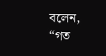বলেন, “গত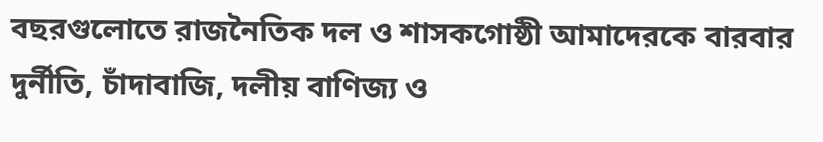বছরগুলোতে রাজনৈতিক দল ও শাসকগোষ্ঠী আমাদেরকে বারবার দুর্নীতি, চাঁদাবাজি, দলীয় বাণিজ্য ও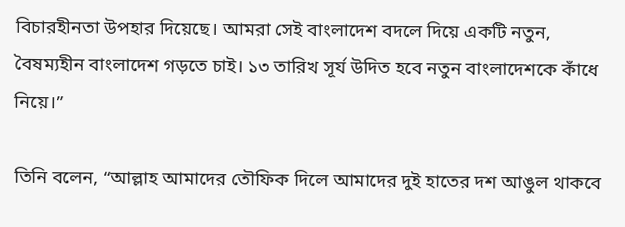বিচারহীনতা উপহার দিয়েছে। আমরা সেই বাংলাদেশ বদলে দিয়ে একটি নতুন, বৈষম্যহীন বাংলাদেশ গড়তে চাই। ১৩ তারিখ সূর্য উদিত হবে নতুন বাংলাদেশকে কাঁধে নিয়ে।”

তিনি বলেন, “আল্লাহ আমাদের তৌফিক দিলে আমাদের দুই হাতের দশ আঙুল থাকবে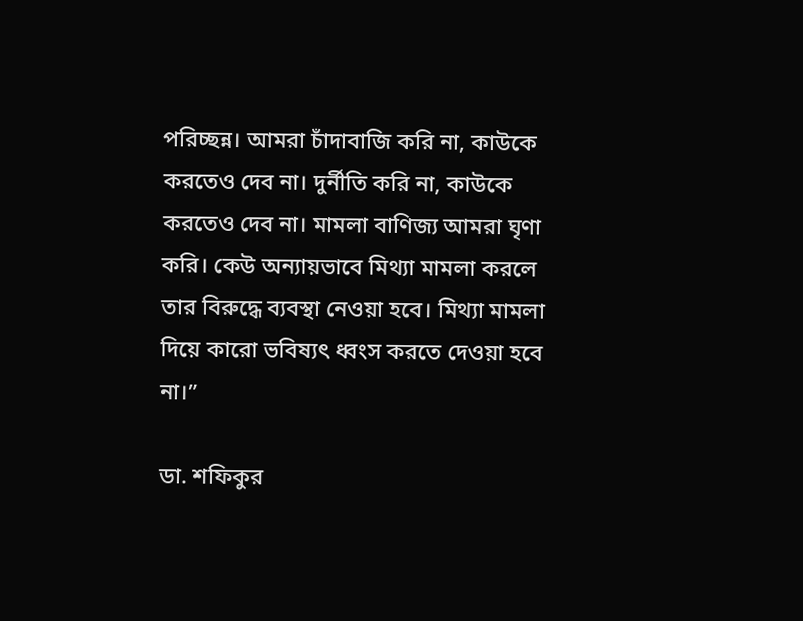পরিচ্ছন্ন। আমরা চাঁদাবাজি করি না, কাউকে করতেও দেব না। দুর্নীতি করি না, কাউকে করতেও দেব না। মামলা বাণিজ্য আমরা ঘৃণা করি। কেউ অন্যায়ভাবে মিথ্যা মামলা করলে তার বিরুদ্ধে ব্যবস্থা নেওয়া হবে। মিথ্যা মামলা দিয়ে কারো ভবিষ্যৎ ধ্বংস করতে দেওয়া হবে না।”

ডা. শফিকুর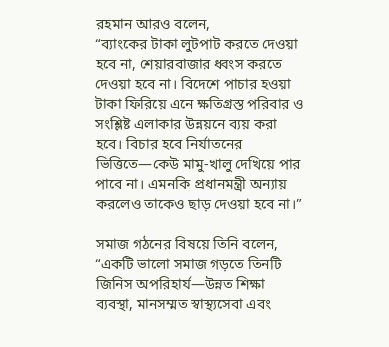রহমান আরও বলেন,
“ব্যাংকের টাকা লুটপাট করতে দেওয়া হবে না, শেয়ারবাজার ধ্বংস করতে দেওয়া হবে না। বিদেশে পাচার হওয়া টাকা ফিরিয়ে এনে ক্ষতিগ্রস্ত পরিবার ও সংশ্লিষ্ট এলাকার উন্নয়নে ব্যয় করা হবে। বিচার হবে নির্যাতনের ভিত্তিতে—কেউ মামু-খালু দেখিয়ে পার পাবে না। এমনকি প্রধানমন্ত্রী অন্যায় করলেও তাকেও ছাড় দেওয়া হবে না।”

সমাজ গঠনের বিষয়ে তিনি বলেন,
“একটি ভালো সমাজ গড়তে তিনটি জিনিস অপরিহার্য—উন্নত শিক্ষা ব্যবস্থা, মানসম্মত স্বাস্থ্যসেবা এবং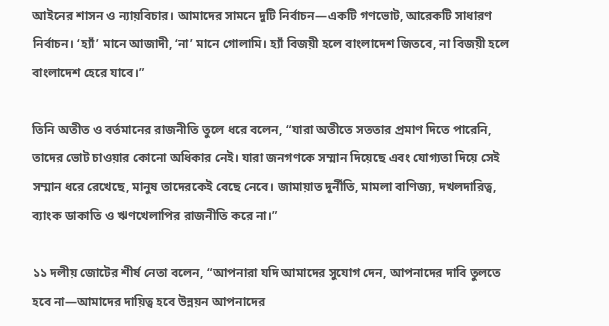আইনের শাসন ও ন্যায়বিচার। আমাদের সামনে দুটি নির্বাচন—একটি গণভোট, আরেকটি সাধারণ নির্বাচন। ‘হ্যাঁ’ মানে আজাদী, ‘না’ মানে গোলামি। হ্যাঁ বিজয়ী হলে বাংলাদেশ জিতবে, না বিজয়ী হলে বাংলাদেশ হেরে যাবে।”

তিনি অতীত ও বর্তমানের রাজনীতি তুলে ধরে বলেন, “যারা অতীতে সততার প্রমাণ দিতে পারেনি, তাদের ভোট চাওয়ার কোনো অধিকার নেই। যারা জনগণকে সম্মান দিয়েছে এবং যোগ্যতা দিয়ে সেই সম্মান ধরে রেখেছে, মানুষ তাদেরকেই বেছে নেবে। জামায়াত দুর্নীতি, মামলা বাণিজ্য, দখলদারিত্ব, ব্যাংক ডাকাতি ও ঋণখেলাপির রাজনীতি করে না।”

১১ দলীয় জোটের শীর্ষ নেতা বলেন, “আপনারা যদি আমাদের সুযোগ দেন, আপনাদের দাবি তুলতে হবে না—আমাদের দায়িত্ব হবে উন্নয়ন আপনাদের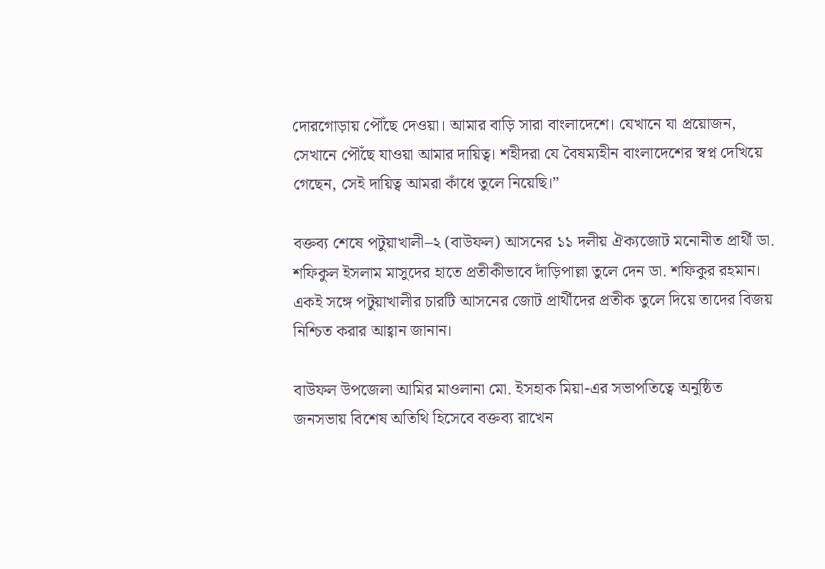দোরগোড়ায় পৌঁছে দেওয়া। আমার বাড়ি সারা বাংলাদেশে। যেখানে যা প্রয়োজন, সেখানে পৌঁছে যাওয়া আমার দায়িত্ব। শহীদরা যে বৈষম্যহীন বাংলাদেশের স্বপ্ন দেখিয়ে গেছেন, সেই দায়িত্ব আমরা কাঁধে তুলে নিয়েছি।”

বক্তব্য শেষে পটুয়াখালী–২ (বাউফল) আসনের ১১ দলীয় ঐক্যজোট মনোনীত প্রার্থী ডা. শফিকুল ইসলাম মাসুদের হাতে প্রতীকীভাবে দাঁড়িপাল্লা তুলে দেন ডা. শফিকুর রহমান। একই সঙ্গে পটুয়াখালীর চারটি আসনের জোট প্রার্থীদের প্রতীক তুলে দিয়ে তাদের বিজয় নিশ্চিত করার আহ্বান জানান।

বাউফল উপজেলা আমির মাওলানা মো. ইসহাক মিয়া-এর সভাপতিত্বে অনুষ্ঠিত জনসভায় বিশেষ অতিথি হিসেবে বক্তব্য রাখেন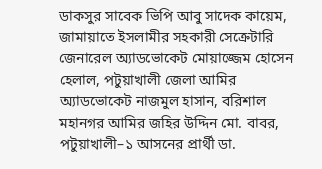ডাকসুর সাবেক ভিপি আবু সাদেক কায়েম, জামায়াতে ইসলামীর সহকারী সেক্রেটারি জেনারেল অ্যাডভোকেট মোয়াজ্জেম হোসেন হেলাল, পটুয়াখালী জেলা আমির অ্যাডভোকেট নাজমুল হাসান, বরিশাল মহানগর আমির জহির উদ্দিন মো. বাবর, পটুয়াখালী–১ আসনের প্রার্থী ডা.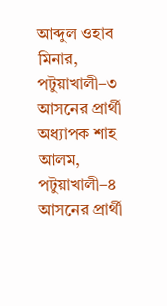আব্দুল ওহাব মিনার, পটুয়াখালী–৩ আসনের প্রার্থী অধ্যাপক শাহ আলম, পটুয়াখালী–৪ আসনের প্রার্থী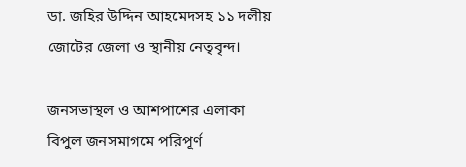ডা. জহির উদ্দিন আহমেদসহ ১১ দলীয় জোটের জেলা ও স্থানীয় নেতৃবৃন্দ।

জনসভাস্থল ও আশপাশের এলাকা বিপুল জনসমাগমে পরিপূর্ণ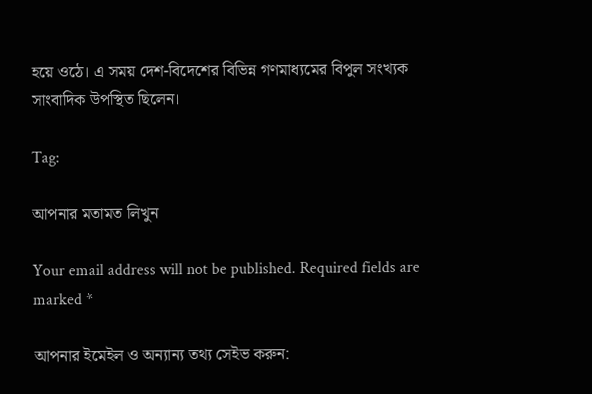হয়ে ওঠে। এ সময় দেশ-বিদেশের বিভিন্ন গণমাধ্যমের বিপুল সংখ্যক সাংবাদিক উপস্থিত ছিলেন।

Tag:

আপনার মতামত লিখুন

Your email address will not be published. Required fields are marked *

আপনার ইমেইল ও অন্যান্য তথ্য সেইভ করুন: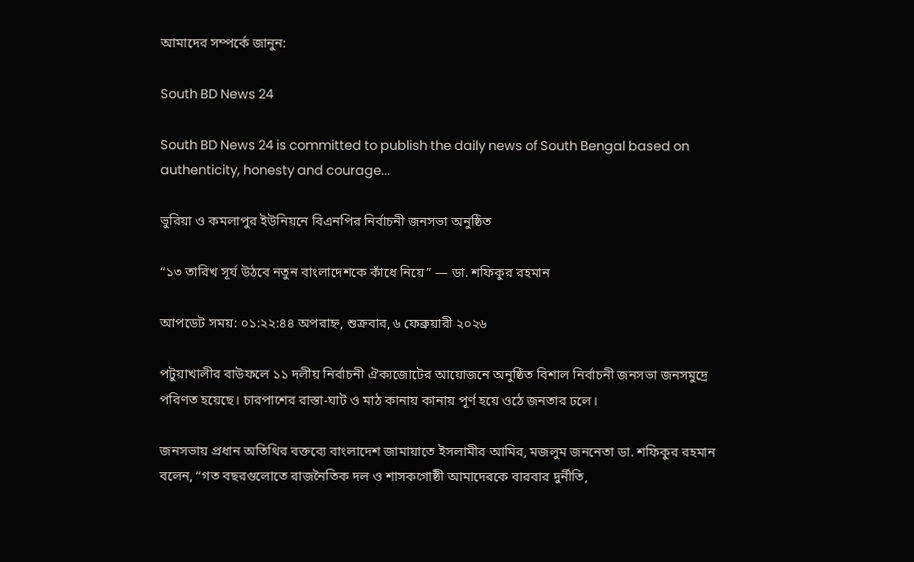আমাদের সম্পর্কে জানুন:

South BD News 24

South BD News 24 is committed to publish the daily news of South Bengal based on authenticity, honesty and courage...

ভুরিয়া ও কমলাপুর ইউনিয়নে বিএনপির নির্বাচনী জনসভা অনুষ্ঠিত

“১৩ তারিখ সূর্য উঠবে নতুন বাংলাদেশকে কাঁধে নিয়ে” — ডা. শফিকুর রহমান

আপডেট সময়: ০১:২২:৪৪ অপরাহ্ন, শুক্রবার, ৬ ফেব্রুয়ারী ২০২৬

পটুয়াখালীর বাউফলে ১১ দলীয় নির্বাচনী ঐক্যজোটের আয়োজনে অনুষ্ঠিত বিশাল নির্বাচনী জনসভা জনসমুদ্রে পরিণত হয়েছে। চারপাশের রাস্তা-ঘাট ও মাঠ কানায় কানায় পূর্ণ হয়ে ওঠে জনতার ঢলে।

জনসভায় প্রধান অতিথির বক্তব্যে বাংলাদেশ জামায়াতে ইসলামীর আমির, মজলুম জননেতা ডা. শফিকুর রহমান বলেন, “গত বছরগুলোতে রাজনৈতিক দল ও শাসকগোষ্ঠী আমাদেরকে বারবার দুর্নীতি,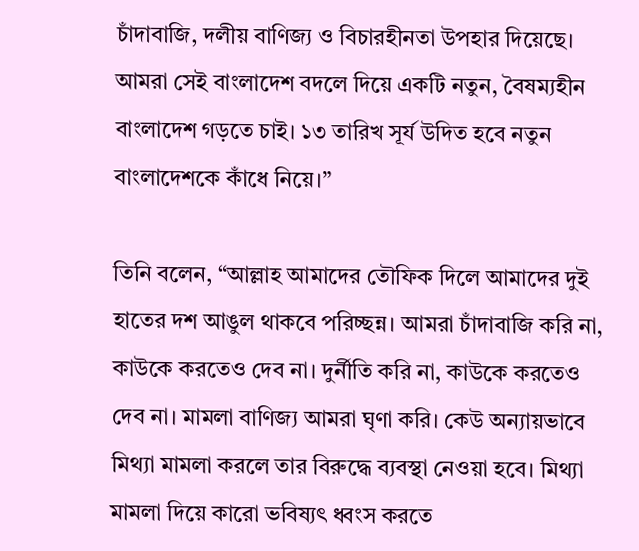চাঁদাবাজি, দলীয় বাণিজ্য ও বিচারহীনতা উপহার দিয়েছে। আমরা সেই বাংলাদেশ বদলে দিয়ে একটি নতুন, বৈষম্যহীন বাংলাদেশ গড়তে চাই। ১৩ তারিখ সূর্য উদিত হবে নতুন বাংলাদেশকে কাঁধে নিয়ে।”

তিনি বলেন, “আল্লাহ আমাদের তৌফিক দিলে আমাদের দুই হাতের দশ আঙুল থাকবে পরিচ্ছন্ন। আমরা চাঁদাবাজি করি না, কাউকে করতেও দেব না। দুর্নীতি করি না, কাউকে করতেও দেব না। মামলা বাণিজ্য আমরা ঘৃণা করি। কেউ অন্যায়ভাবে মিথ্যা মামলা করলে তার বিরুদ্ধে ব্যবস্থা নেওয়া হবে। মিথ্যা মামলা দিয়ে কারো ভবিষ্যৎ ধ্বংস করতে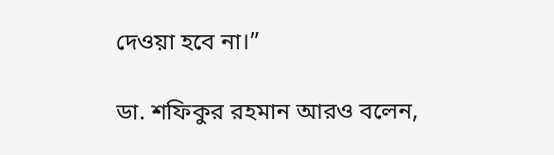দেওয়া হবে না।”

ডা. শফিকুর রহমান আরও বলেন,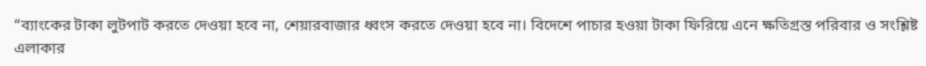“ব্যাংকের টাকা লুটপাট করতে দেওয়া হবে না, শেয়ারবাজার ধ্বংস করতে দেওয়া হবে না। বিদেশে পাচার হওয়া টাকা ফিরিয়ে এনে ক্ষতিগ্রস্ত পরিবার ও সংশ্লিষ্ট এলাকার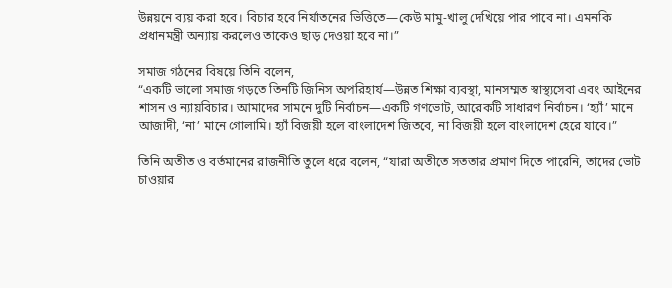উন্নয়নে ব্যয় করা হবে। বিচার হবে নির্যাতনের ভিত্তিতে—কেউ মামু-খালু দেখিয়ে পার পাবে না। এমনকি প্রধানমন্ত্রী অন্যায় করলেও তাকেও ছাড় দেওয়া হবে না।”

সমাজ গঠনের বিষয়ে তিনি বলেন,
“একটি ভালো সমাজ গড়তে তিনটি জিনিস অপরিহার্য—উন্নত শিক্ষা ব্যবস্থা, মানসম্মত স্বাস্থ্যসেবা এবং আইনের শাসন ও ন্যায়বিচার। আমাদের সামনে দুটি নির্বাচন—একটি গণভোট, আরেকটি সাধারণ নির্বাচন। ‘হ্যাঁ’ মানে আজাদী, ‘না’ মানে গোলামি। হ্যাঁ বিজয়ী হলে বাংলাদেশ জিতবে, না বিজয়ী হলে বাংলাদেশ হেরে যাবে।”

তিনি অতীত ও বর্তমানের রাজনীতি তুলে ধরে বলেন, “যারা অতীতে সততার প্রমাণ দিতে পারেনি, তাদের ভোট চাওয়ার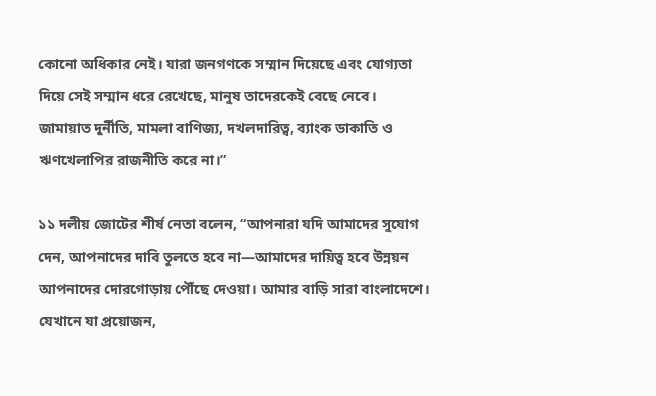কোনো অধিকার নেই। যারা জনগণকে সম্মান দিয়েছে এবং যোগ্যতা দিয়ে সেই সম্মান ধরে রেখেছে, মানুষ তাদেরকেই বেছে নেবে। জামায়াত দুর্নীতি, মামলা বাণিজ্য, দখলদারিত্ব, ব্যাংক ডাকাতি ও ঋণখেলাপির রাজনীতি করে না।”

১১ দলীয় জোটের শীর্ষ নেতা বলেন, “আপনারা যদি আমাদের সুযোগ দেন, আপনাদের দাবি তুলতে হবে না—আমাদের দায়িত্ব হবে উন্নয়ন আপনাদের দোরগোড়ায় পৌঁছে দেওয়া। আমার বাড়ি সারা বাংলাদেশে। যেখানে যা প্রয়োজন,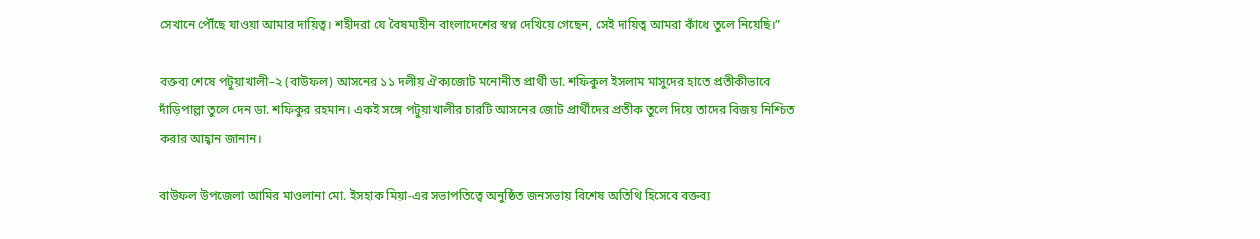সেখানে পৌঁছে যাওয়া আমার দায়িত্ব। শহীদরা যে বৈষম্যহীন বাংলাদেশের স্বপ্ন দেখিয়ে গেছেন, সেই দায়িত্ব আমরা কাঁধে তুলে নিয়েছি।”

বক্তব্য শেষে পটুয়াখালী–২ (বাউফল) আসনের ১১ দলীয় ঐক্যজোট মনোনীত প্রার্থী ডা. শফিকুল ইসলাম মাসুদের হাতে প্রতীকীভাবে দাঁড়িপাল্লা তুলে দেন ডা. শফিকুর রহমান। একই সঙ্গে পটুয়াখালীর চারটি আসনের জোট প্রার্থীদের প্রতীক তুলে দিয়ে তাদের বিজয় নিশ্চিত করার আহ্বান জানান।

বাউফল উপজেলা আমির মাওলানা মো. ইসহাক মিয়া-এর সভাপতিত্বে অনুষ্ঠিত জনসভায় বিশেষ অতিথি হিসেবে বক্তব্য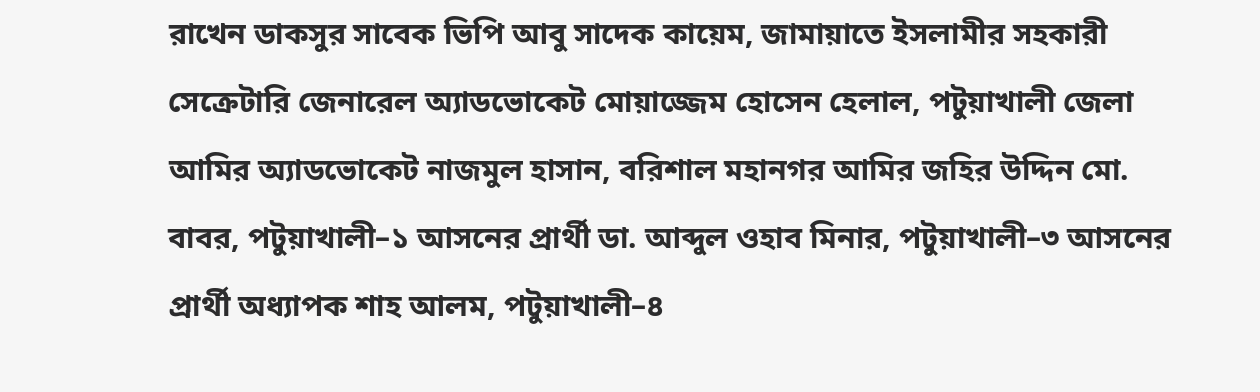রাখেন ডাকসুর সাবেক ভিপি আবু সাদেক কায়েম, জামায়াতে ইসলামীর সহকারী সেক্রেটারি জেনারেল অ্যাডভোকেট মোয়াজ্জেম হোসেন হেলাল, পটুয়াখালী জেলা আমির অ্যাডভোকেট নাজমুল হাসান, বরিশাল মহানগর আমির জহির উদ্দিন মো. বাবর, পটুয়াখালী–১ আসনের প্রার্থী ডা. আব্দুল ওহাব মিনার, পটুয়াখালী–৩ আসনের প্রার্থী অধ্যাপক শাহ আলম, পটুয়াখালী–৪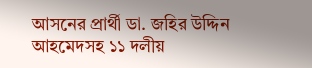আসনের প্রার্থী ডা. জহির উদ্দিন আহমেদসহ ১১ দলীয়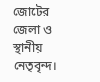জোটের জেলা ও স্থানীয় নেতৃবৃন্দ।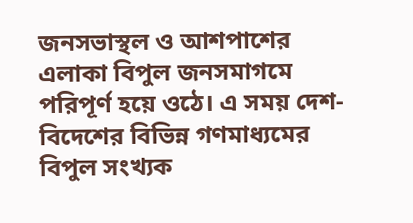জনসভাস্থল ও আশপাশের এলাকা বিপুল জনসমাগমে পরিপূর্ণ হয়ে ওঠে। এ সময় দেশ-বিদেশের বিভিন্ন গণমাধ্যমের বিপুল সংখ্যক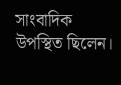সাংবাদিক উপস্থিত ছিলেন।